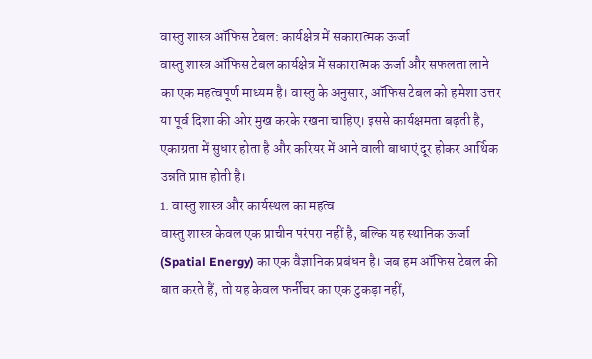वास्तु शास्त्र ऑफिस टेबल: कार्यक्षेत्र में सकारात्मक ऊर्जा
वास्तु शास्त्र ऑफिस टेबल कार्यक्षेत्र में सकारात्मक ऊर्जा और सफलता लाने का एक महत्वपूर्ण माध्यम है। वास्तु के अनुसार, ऑफिस टेबल को हमेशा उत्तर या पूर्व दिशा की ओर मुख करके रखना चाहिए। इससे कार्यक्षमता बढ़ती है, एकाग्रता में सुधार होता है और करियर में आने वाली बाधाएं दूर होकर आर्थिक उन्नति प्राप्त होती है।
1. वास्तु शास्त्र और कार्यस्थल का महत्व
वास्तु शास्त्र केवल एक प्राचीन परंपरा नहीं है, बल्कि यह स्थानिक ऊर्जा (Spatial Energy) का एक वैज्ञानिक प्रबंधन है। जब हम ऑफिस टेबल की बात करते हैं, तो यह केवल फर्नीचर का एक टुकड़ा नहीं,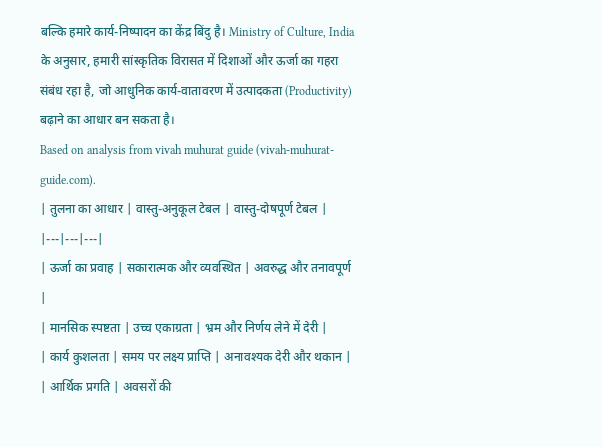बल्कि हमारे कार्य-निष्पादन का केंद्र बिंदु है। Ministry of Culture, India के अनुसार, हमारी सांस्कृतिक विरासत में दिशाओं और ऊर्जा का गहरा संबंध रहा है, जो आधुनिक कार्य-वातावरण में उत्पादकता (Productivity) बढ़ाने का आधार बन सकता है।
Based on analysis from vivah muhurat guide (vivah-muhurat-guide.com).
| तुलना का आधार | वास्तु-अनुकूल टेबल | वास्तु-दोषपूर्ण टेबल |
|---|---|---|
| ऊर्जा का प्रवाह | सकारात्मक और व्यवस्थित | अवरुद्ध और तनावपूर्ण |
| मानसिक स्पष्टता | उच्च एकाग्रता | भ्रम और निर्णय लेने में देरी |
| कार्य कुशलता | समय पर लक्ष्य प्राप्ति | अनावश्यक देरी और थकान |
| आर्थिक प्रगति | अवसरों की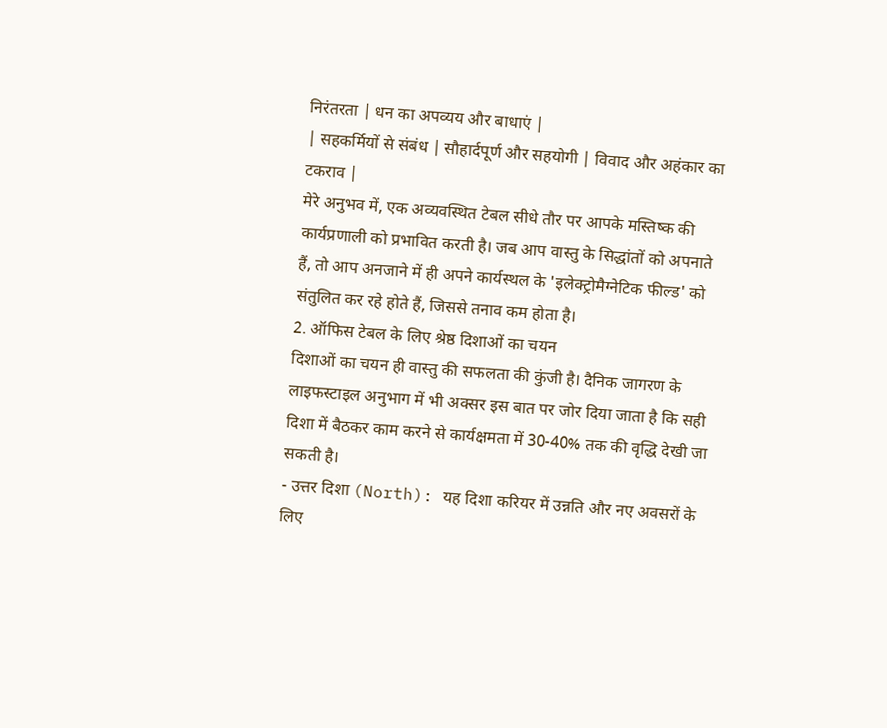निरंतरता | धन का अपव्यय और बाधाएं |
| सहकर्मियों से संबंध | सौहार्दपूर्ण और सहयोगी | विवाद और अहंकार का टकराव |
मेरे अनुभव में, एक अव्यवस्थित टेबल सीधे तौर पर आपके मस्तिष्क की कार्यप्रणाली को प्रभावित करती है। जब आप वास्तु के सिद्धांतों को अपनाते हैं, तो आप अनजाने में ही अपने कार्यस्थल के 'इलेक्ट्रोमैग्नेटिक फील्ड' को संतुलित कर रहे होते हैं, जिससे तनाव कम होता है।
2. ऑफिस टेबल के लिए श्रेष्ठ दिशाओं का चयन
दिशाओं का चयन ही वास्तु की सफलता की कुंजी है। दैनिक जागरण के लाइफस्टाइल अनुभाग में भी अक्सर इस बात पर जोर दिया जाता है कि सही दिशा में बैठकर काम करने से कार्यक्षमता में 30-40% तक की वृद्धि देखी जा सकती है।
- उत्तर दिशा (North): यह दिशा करियर में उन्नति और नए अवसरों के लिए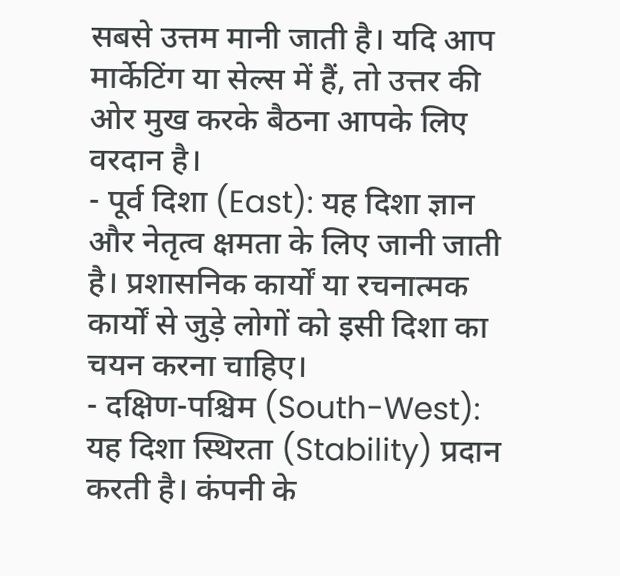सबसे उत्तम मानी जाती है। यदि आप मार्केटिंग या सेल्स में हैं, तो उत्तर की ओर मुख करके बैठना आपके लिए वरदान है।
- पूर्व दिशा (East): यह दिशा ज्ञान और नेतृत्व क्षमता के लिए जानी जाती है। प्रशासनिक कार्यों या रचनात्मक कार्यों से जुड़े लोगों को इसी दिशा का चयन करना चाहिए।
- दक्षिण-पश्चिम (South-West): यह दिशा स्थिरता (Stability) प्रदान करती है। कंपनी के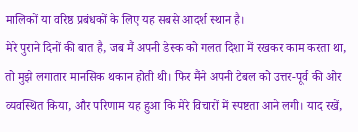मालिकों या वरिष्ठ प्रबंधकों के लिए यह सबसे आदर्श स्थान है।
मेरे पुराने दिनों की बात है, जब मैं अपनी डेस्क को गलत दिशा में रखकर काम करता था, तो मुझे लगातार मानसिक थकान होती थी। फिर मैंने अपनी टेबल को उत्तर-पूर्व की ओर व्यवस्थित किया, और परिणाम यह हुआ कि मेरे विचारों में स्पष्टता आने लगी। याद रखें,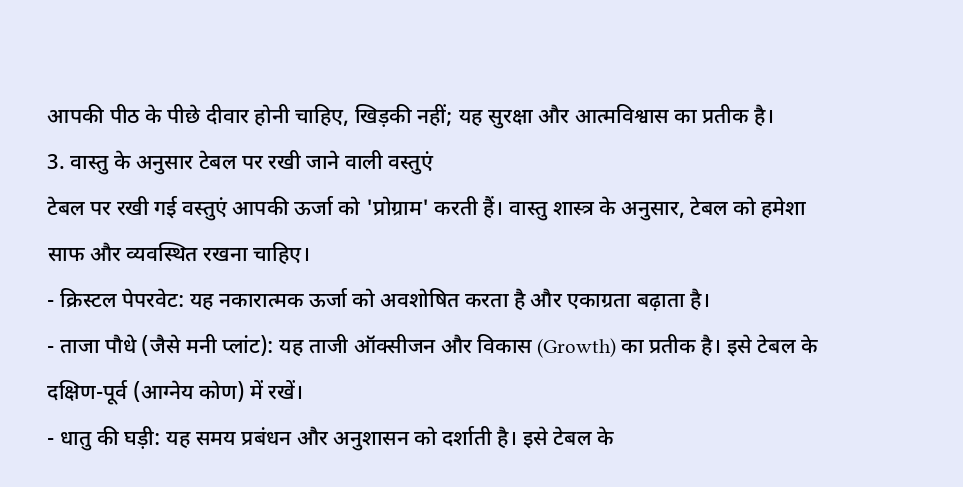आपकी पीठ के पीछे दीवार होनी चाहिए, खिड़की नहीं; यह सुरक्षा और आत्मविश्वास का प्रतीक है।
3. वास्तु के अनुसार टेबल पर रखी जाने वाली वस्तुएं
टेबल पर रखी गई वस्तुएं आपकी ऊर्जा को 'प्रोग्राम' करती हैं। वास्तु शास्त्र के अनुसार, टेबल को हमेशा साफ और व्यवस्थित रखना चाहिए।
- क्रिस्टल पेपरवेट: यह नकारात्मक ऊर्जा को अवशोषित करता है और एकाग्रता बढ़ाता है।
- ताजा पौधे (जैसे मनी प्लांट): यह ताजी ऑक्सीजन और विकास (Growth) का प्रतीक है। इसे टेबल के दक्षिण-पूर्व (आग्नेय कोण) में रखें।
- धातु की घड़ी: यह समय प्रबंधन और अनुशासन को दर्शाती है। इसे टेबल के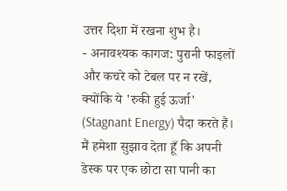उत्तर दिशा में रखना शुभ है।
- अनावश्यक कागज: पुरानी फाइलों और कचरे को टेबल पर न रखें, क्योंकि ये 'रुकी हुई ऊर्जा' (Stagnant Energy) पैदा करते हैं।
मैं हमेशा सुझाव देता हूँ कि अपनी डेस्क पर एक छोटा सा पानी का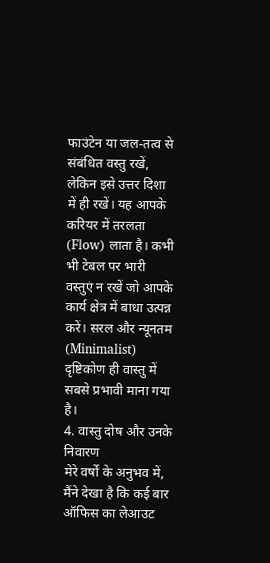फाउंटेन या जल-तत्व से संबंधित वस्तु रखें, लेकिन इसे उत्तर दिशा में ही रखें। यह आपके करियर में तरलता (Flow) लाता है। कभी भी टेबल पर भारी वस्तुएं न रखें जो आपके कार्य क्षेत्र में बाधा उत्पन्न करें। सरल और न्यूनतम (Minimalist) दृष्टिकोण ही वास्तु में सबसे प्रभावी माना गया है।
4. वास्तु दोष और उनके निवारण
मेरे वर्षों के अनुभव में, मैंने देखा है कि कई बार ऑफिस का लेआउट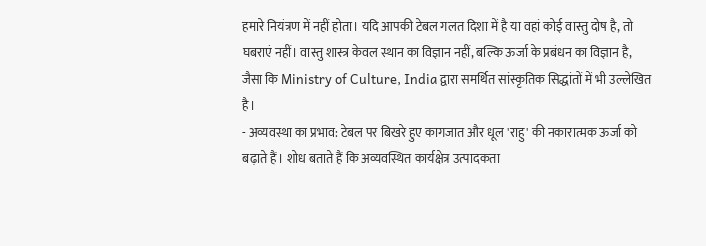हमारे नियंत्रण में नहीं होता। यदि आपकी टेबल गलत दिशा में है या वहां कोई वास्तु दोष है, तो घबराएं नहीं। वास्तु शास्त्र केवल स्थान का विज्ञान नहीं, बल्कि ऊर्जा के प्रबंधन का विज्ञान है, जैसा कि Ministry of Culture, India द्वारा समर्थित सांस्कृतिक सिद्धांतों में भी उल्लेखित है।
- अव्यवस्था का प्रभाव: टेबल पर बिखरे हुए कागजात और धूल 'राहु' की नकारात्मक ऊर्जा को बढ़ाते हैं। शोध बताते हैं कि अव्यवस्थित कार्यक्षेत्र उत्पादकता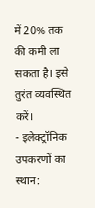में 20% तक की कमी ला सकता है। इसे तुरंत व्यवस्थित करें।
- इलेक्ट्रॉनिक उपकरणों का स्थान: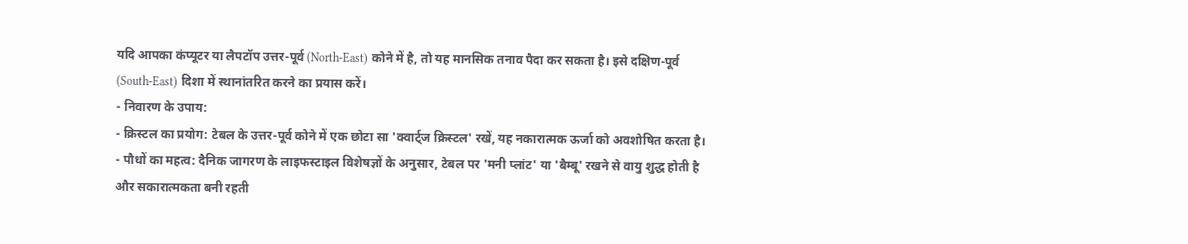यदि आपका कंप्यूटर या लैपटॉप उत्तर-पूर्व (North-East) कोने में है, तो यह मानसिक तनाव पैदा कर सकता है। इसे दक्षिण-पूर्व (South-East) दिशा में स्थानांतरित करने का प्रयास करें।
- निवारण के उपाय:
- क्रिस्टल का प्रयोग: टेबल के उत्तर-पूर्व कोने में एक छोटा सा 'क्वार्ट्ज क्रिस्टल' रखें, यह नकारात्मक ऊर्जा को अवशोषित करता है।
- पौधों का महत्व: दैनिक जागरण के लाइफस्टाइल विशेषज्ञों के अनुसार, टेबल पर 'मनी प्लांट' या 'बैम्बू' रखने से वायु शुद्ध होती है और सकारात्मकता बनी रहती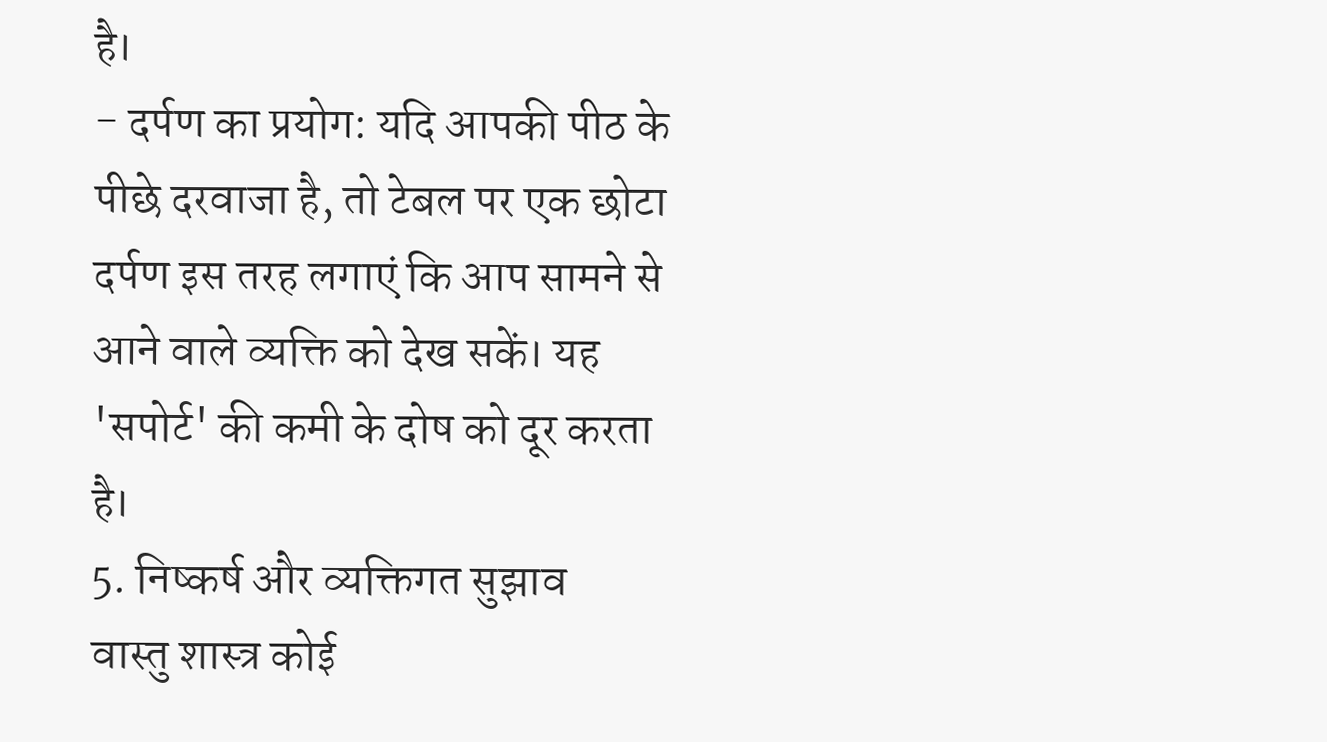है।
- दर्पण का प्रयोग: यदि आपकी पीठ के पीछे दरवाजा है, तो टेबल पर एक छोटा दर्पण इस तरह लगाएं कि आप सामने से आने वाले व्यक्ति को देख सकें। यह 'सपोर्ट' की कमी के दोष को दूर करता है।
5. निष्कर्ष और व्यक्तिगत सुझाव
वास्तु शास्त्र कोई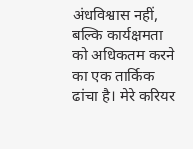अंधविश्वास नहीं, बल्कि कार्यक्षमता को अधिकतम करने का एक तार्किक ढांचा है। मेरे करियर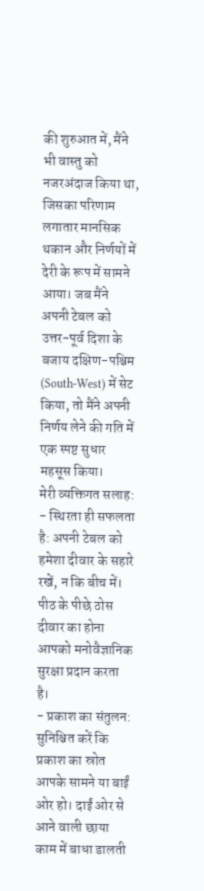की शुरुआत में, मैंने भी वास्तु को नजरअंदाज किया था, जिसका परिणाम लगातार मानसिक थकान और निर्णयों में देरी के रूप में सामने आया। जब मैंने अपनी टेबल को उत्तर-पूर्व दिशा के बजाय दक्षिण-पश्चिम (South-West) में सेट किया, तो मैंने अपनी निर्णय लेने की गति में एक स्पष्ट सुधार महसूस किया।
मेरी व्यक्तिगत सलाह:
- स्थिरता ही सफलता है: अपनी टेबल को हमेशा दीवार के सहारे रखें, न कि बीच में। पीठ के पीछे ठोस दीवार का होना आपको मनोवैज्ञानिक सुरक्षा प्रदान करता है।
- प्रकाश का संतुलन: सुनिश्चित करें कि प्रकाश का स्रोत आपके सामने या बाईं ओर हो। दाईं ओर से आने वाली छाया काम में बाधा डालती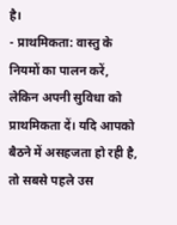है।
- प्राथमिकता: वास्तु के नियमों का पालन करें, लेकिन अपनी सुविधा को प्राथमिकता दें। यदि आपको बैठने में असहजता हो रही है, तो सबसे पहले उस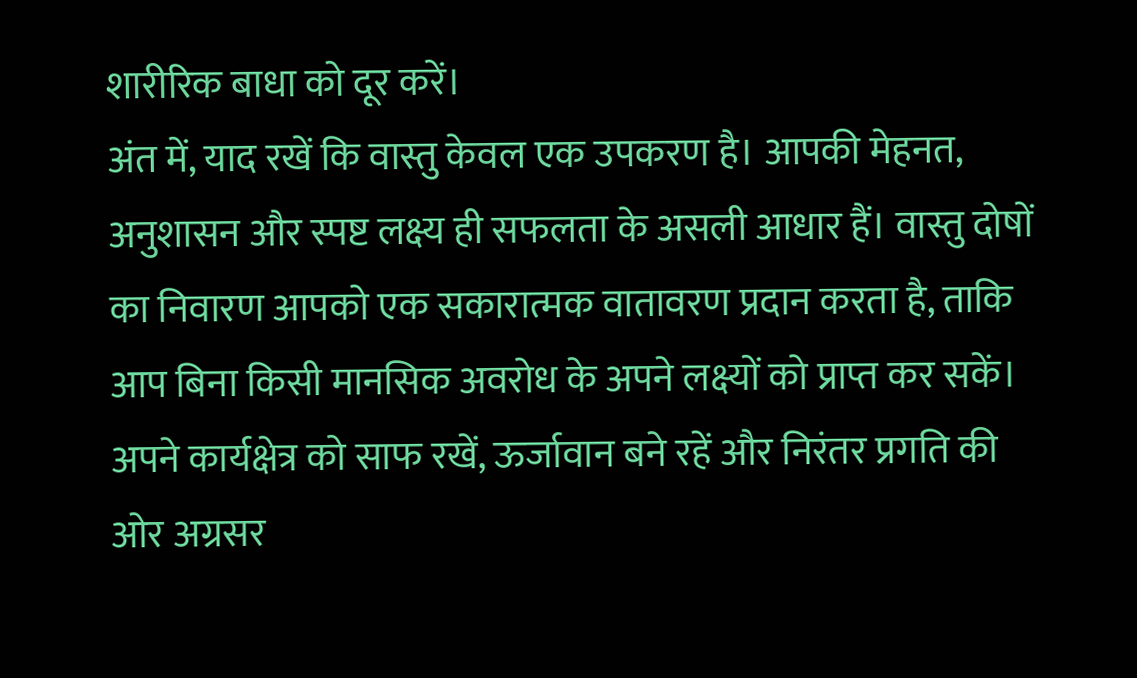शारीरिक बाधा को दूर करें।
अंत में, याद रखें कि वास्तु केवल एक उपकरण है। आपकी मेहनत, अनुशासन और स्पष्ट लक्ष्य ही सफलता के असली आधार हैं। वास्तु दोषों का निवारण आपको एक सकारात्मक वातावरण प्रदान करता है, ताकि आप बिना किसी मानसिक अवरोध के अपने लक्ष्यों को प्राप्त कर सकें। अपने कार्यक्षेत्र को साफ रखें, ऊर्जावान बने रहें और निरंतर प्रगति की ओर अग्रसर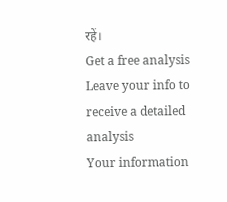रहें।
Get a free analysis
Leave your info to receive a detailed analysis
Your information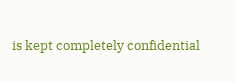is kept completely confidential